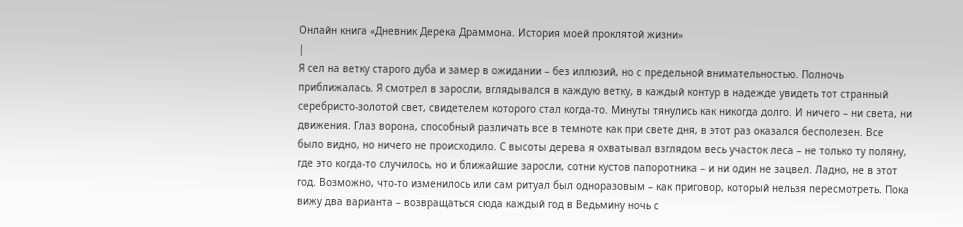Онлайн книга «Дневник Дерека Драммона. История моей проклятой жизни»
|
Я сел на ветку старого дуба и замер в ожидании – без иллюзий, но с предельной внимательностью. Полночь приближалась. Я смотрел в заросли, вглядывался в каждую ветку, в каждый контур в надежде увидеть тот странный серебристо-золотой свет, свидетелем которого стал когда-то. Минуты тянулись как никогда долго. И ничего – ни света, ни движения. Глаз ворона, способный различать все в темноте как при свете дня, в этот раз оказался бесполезен. Все было видно, но ничего не происходило. С высоты дерева я охватывал взглядом весь участок леса – не только ту поляну, где это когда-то случилось, но и ближайшие заросли, сотни кустов папоротника – и ни один не зацвел. Ладно, не в этот год. Возможно, что-то изменилось или сам ритуал был одноразовым – как приговор, который нельзя пересмотреть. Пока вижу два варианта – возвращаться сюда каждый год в Ведьмину ночь с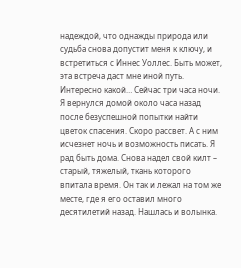надеждой, что однажды природа или судьба снова допустит меня к ключу, и встретиться с Иннес Уоллес. Быть может, эта встреча даст мне иной путь. Интересно какой… Сейчас три часа ночи. Я вернулся домой около часа назад после безуспешной попытки найти цветок спасения. Скоро рассвет. А с ним исчезнет ночь и возможность писать. Я рад быть дома. Снова надел свой килт – старый, тяжелый, ткань которого впитала время. Он так и лежал на том же месте, где я его оставил много десятилетий назад. Нашлась и волынка.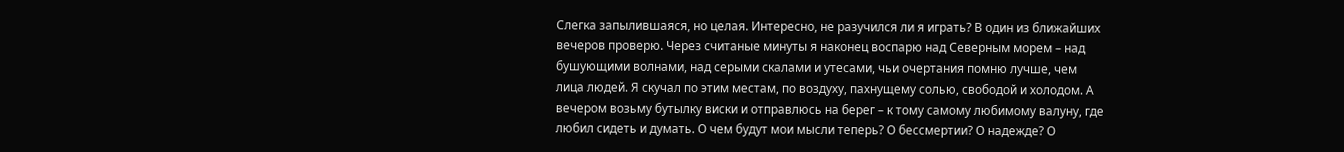Слегка запылившаяся, но целая. Интересно, не разучился ли я играть? В один из ближайших вечеров проверю. Через считаные минуты я наконец воспарю над Северным морем – над бушующими волнами, над серыми скалами и утесами, чьи очертания помню лучше, чем лица людей. Я скучал по этим местам, по воздуху, пахнущему солью, свободой и холодом. А вечером возьму бутылку виски и отправлюсь на берег – к тому самому любимому валуну, где любил сидеть и думать. О чем будут мои мысли теперь? О бессмертии? О надежде? О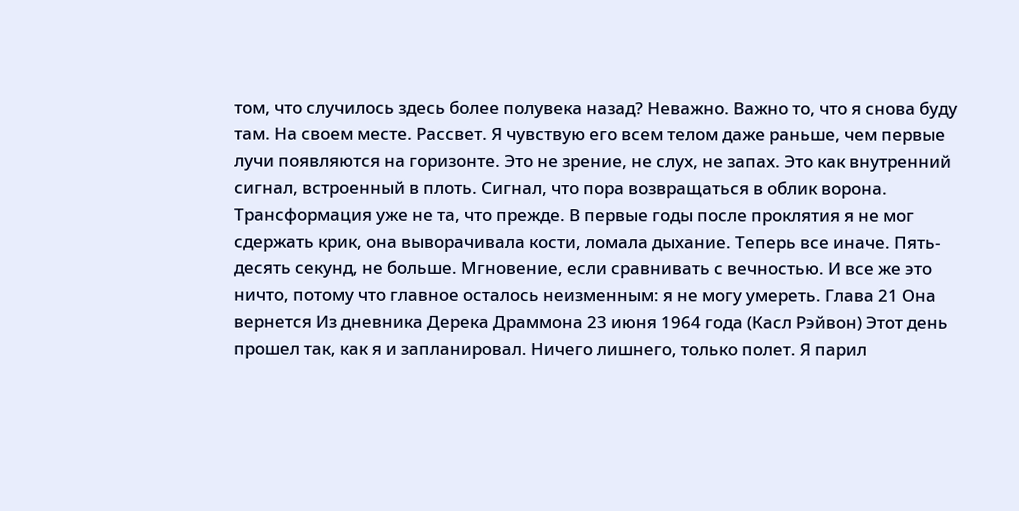том, что случилось здесь более полувека назад? Неважно. Важно то, что я снова буду там. На своем месте. Рассвет. Я чувствую его всем телом даже раньше, чем первые лучи появляются на горизонте. Это не зрение, не слух, не запах. Это как внутренний сигнал, встроенный в плоть. Сигнал, что пора возвращаться в облик ворона. Трансформация уже не та, что прежде. В первые годы после проклятия я не мог сдержать крик, она выворачивала кости, ломала дыхание. Теперь все иначе. Пять-десять секунд, не больше. Мгновение, если сравнивать с вечностью. И все же это ничто, потому что главное осталось неизменным: я не могу умереть. Глава 21 Она вернется Из дневника Дерека Драммона 23 июня 1964 года (Касл Рэйвон) Этот день прошел так, как я и запланировал. Ничего лишнего, только полет. Я парил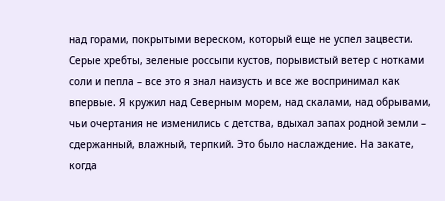над горами, покрытыми вереском, который еще не успел зацвести. Серые хребты, зеленые россыпи кустов, порывистый ветер с нотками соли и пепла – все это я знал наизусть и все же воспринимал как впервые. Я кружил над Северным морем, над скалами, над обрывами, чьи очертания не изменились с детства, вдыхал запах родной земли – сдержанный, влажный, терпкий. Это было наслаждение. На закате, когда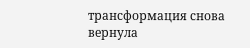трансформация снова вернула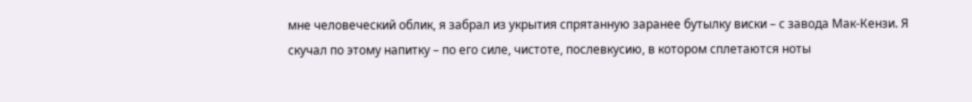мне человеческий облик, я забрал из укрытия спрятанную заранее бутылку виски – с завода Мак-Кензи. Я скучал по этому напитку – по его силе, чистоте, послевкусию, в котором сплетаются ноты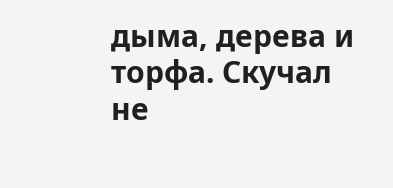дыма, дерева и торфа. Скучал не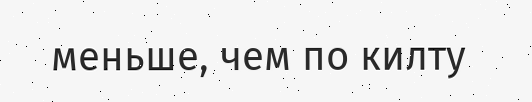меньше, чем по килту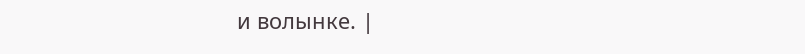и волынке. |